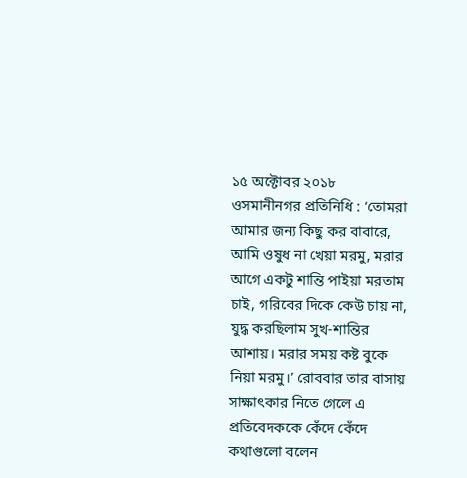১৫ অক্টোবর ২০১৮
ওসমানীনগর প্রতিনিধি : ‘তোমরা আমার জন্য কিছু কর বাবারে, আমি ওষুধ না খেয়া মরমু, মরার আগে একটু শান্তি পাইয়া মরতাম চাই, গরিবের দিকে কেউ চায় না, যুদ্ধ করছিলাম সুখ-শান্তির আশায়। মরার সময় কষ্ট বুকে নিয়া মরমু।’ রোববার তার বাসায় সাক্ষাৎকার নিতে গেলে এ প্রতিবেদককে কেঁদে কেঁদে কথাগুলো বলেন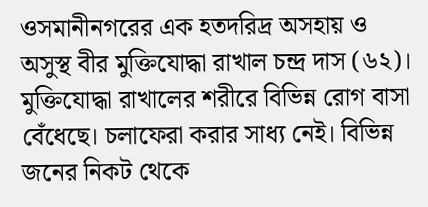ওসমানীনগরের এক হতদরিদ্র অসহায় ও অসুস্থ বীর মুক্তিযোদ্ধা রাখাল চন্দ্র দাস (৬২)। মুক্তিযোদ্ধা রাখালের শরীরে বিভিন্ন রোগ বাসা বেঁধেছে। চলাফেরা করার সাধ্য নেই। বিভিন্ন জনের নিকট থেকে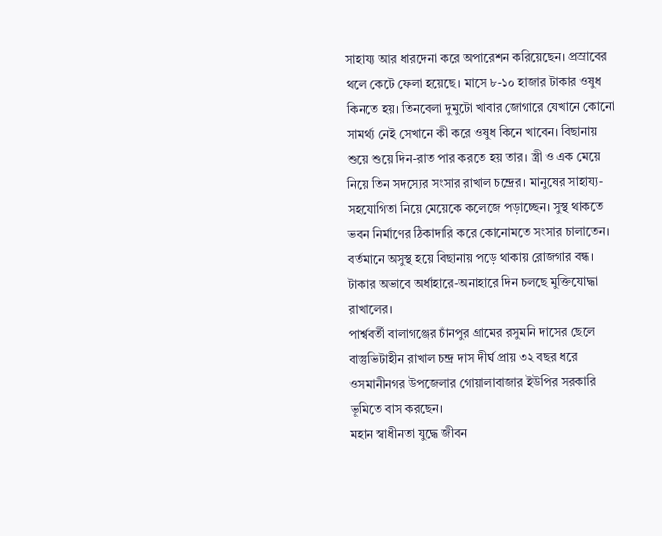সাহায্য আর ধারদেনা করে অপারেশন করিয়েছেন। প্রস্রাবের থলে কেটে ফেলা হয়েছে। মাসে ৮-১০ হাজার টাকার ওষুধ কিনতে হয়। তিনবেলা দুমুটো খাবার জোগারে যেখানে কোনো সামর্থ্য নেই সেখানে কী করে ওষুধ কিনে খাবেন। বিছানায় শুয়ে শুয়ে দিন-রাত পার করতে হয় তার। স্ত্রী ও এক মেয়ে নিয়ে তিন সদস্যের সংসার রাখাল চন্দ্রের। মানুষের সাহায্য-সহযোগিতা নিয়ে মেয়েকে কলেজে পড়াচ্ছেন। সুস্থ থাকতে ভবন নির্মাণের ঠিকাদারি করে কোনোমতে সংসার চালাতেন। বর্তমানে অসুস্থ হয়ে বিছানায় পড়ে থাকায় রোজগার বন্ধ। টাকার অভাবে অর্ধাহারে-অনাহারে দিন চলছে মুক্তিযোদ্ধা রাখালের।
পার্শ্ববর্তী বালাগঞ্জের চাঁনপুর গ্রামের রসুমনি দাসের ছেলে বাস্তুভিটাহীন রাখাল চন্দ্র দাস দীর্ঘ প্রায় ৩২ বছর ধরে ওসমানীনগর উপজেলার গোয়ালাবাজার ইউপির সরকারি ভূমিতে বাস করছেন।
মহান স্বাধীনতা যুদ্ধে জীবন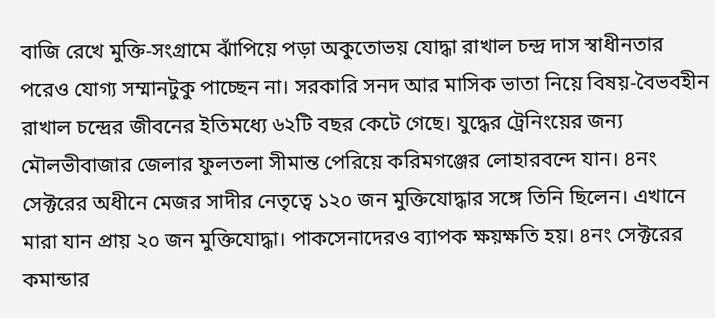বাজি রেখে মুক্তি-সংগ্রামে ঝাঁপিয়ে পড়া অকুতোভয় যোদ্ধা রাখাল চন্দ্র দাস স্বাধীনতার পরেও যোগ্য সম্মানটুকু পাচ্ছেন না। সরকারি সনদ আর মাসিক ভাতা নিয়ে বিষয়-বৈভবহীন রাখাল চন্দ্রের জীবনের ইতিমধ্যে ৬২টি বছর কেটে গেছে। যুদ্ধের ট্রেনিংয়ের জন্য মৌলভীবাজার জেলার ফুলতলা সীমান্ত পেরিয়ে করিমগঞ্জের লোহারবন্দে যান। ৪নং সেক্টরের অধীনে মেজর সাদীর নেতৃত্বে ১২০ জন মুক্তিযোদ্ধার সঙ্গে তিনি ছিলেন। এখানে মারা যান প্রায় ২০ জন মুক্তিযোদ্ধা। পাকসেনাদেরও ব্যাপক ক্ষয়ক্ষতি হয়। ৪নং সেক্টরের কমান্ডার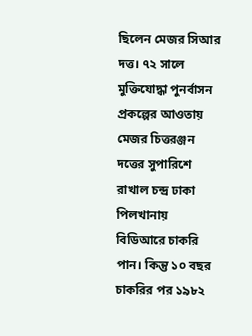ছিলেন মেজর সিআর দত্ত। ৭২ সালে মুক্তিযোদ্ধা পুনর্বাসন প্রকল্পের আওতায় মেজর চিত্তরঞ্জন দত্তের সুপারিশে রাখাল চন্দ্র ঢাকা পিলখানায় বিডিআরে চাকরি পান। কিন্তু ১০ বছর চাকরির পর ১৯৮২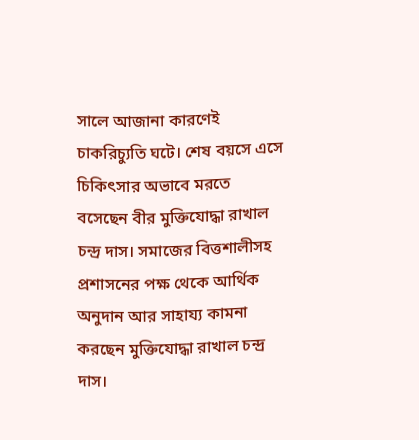সালে আজানা কারণেই চাকরিচ্যুতি ঘটে। শেষ বয়সে এসে চিকিৎসার অভাবে মরতে বসেছেন বীর মুক্তিযোদ্ধা রাখাল চন্দ্র দাস। সমাজের বিত্তশালীসহ প্রশাসনের পক্ষ থেকে আর্থিক অনুদান আর সাহায্য কামনা করছেন মুক্তিযোদ্ধা রাখাল চন্দ্র দাস।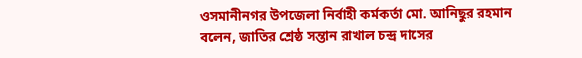ওসমানীনগর উপজেলা নির্বাহী কর্মকর্তা মো. আনিছুর রহমান বলেন, জাতির শ্রেষ্ঠ সন্তান রাখাল চন্দ্র দাসের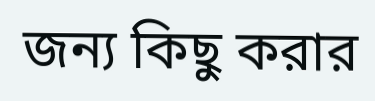জন্য কিছু করার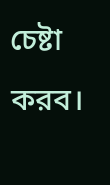চেষ্টা করব।